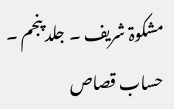مشکوۃ شریف ۔ جلد پنجم ۔ حساب قصاص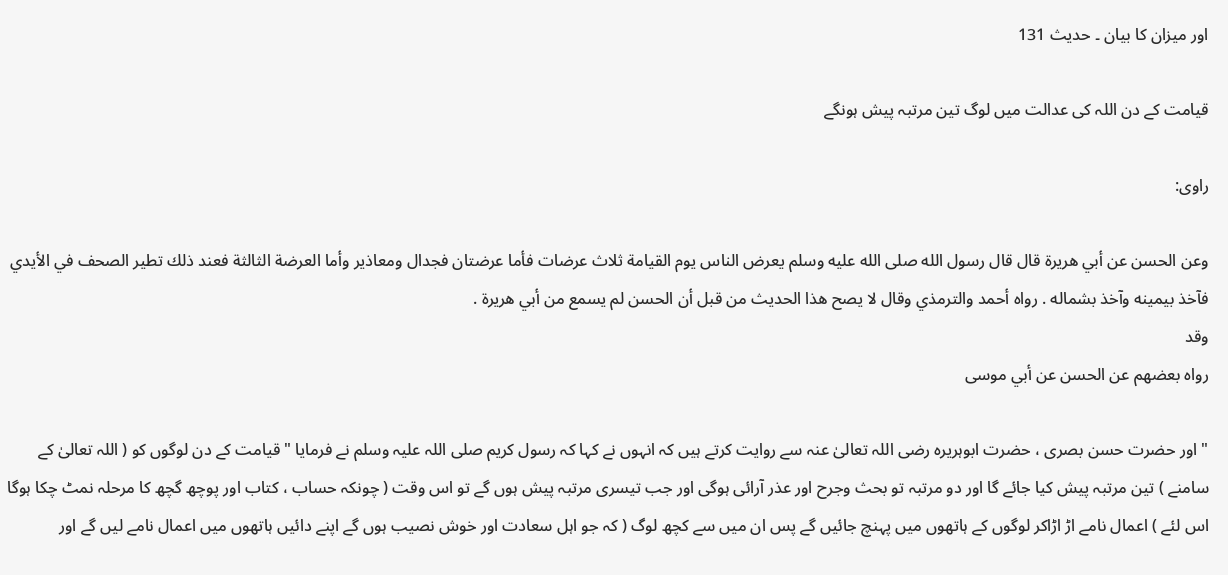اور میزان کا بیان ۔ حدیث 131

قیامت کے دن اللہ کی عدالت میں لوگ تین مرتبہ پیش ہونگے

راوی:

وعن الحسن عن أبي هريرة قال قال رسول الله صلى الله عليه وسلم يعرض الناس يوم القيامة ثلاث عرضات فأما عرضتان فجدال ومعاذير وأما العرضة الثالثة فعند ذلك تطير الصحف في الأيدي فآخذ بيمينه وآخذ بشماله . رواه أحمد والترمذي وقال لا يصح هذا الحديث من قبل أن الحسن لم يسمع من أبي هريرة .
وقد
رواه بعضهم عن الحسن عن أبي موسى

" اور حضرت حسن بصری ، حضرت ابوہریرہ رضی اللہ تعالیٰ عنہ سے روایت کرتے ہیں کہ انہوں نے کہا کہ رسول کریم صلی اللہ علیہ وسلم نے فرمایا " قیامت کے دن لوگوں کو ( اللہ تعالیٰ کے سامنے ) تین مرتبہ پیش کیا جائے گا اور دو مرتبہ تو بحث وجرح اور عذر آرائی ہوگی اور جب تیسری مرتبہ پیش ہوں گے تو اس وقت ( چونکہ حساب ، کتاب اور پوچھ گچھ کا مرحلہ نمٹ چکا ہوگا اس لئے ) اعمال نامے اڑ اڑاکر لوگوں کے ہاتھوں میں پہنچ جائیں گے پس ان میں سے کچھ لوگ ( کہ جو اہل سعادت اور خوش نصیب ہوں گے اپنے دائیں ہاتھوں میں اعمال نامے لیں گے اور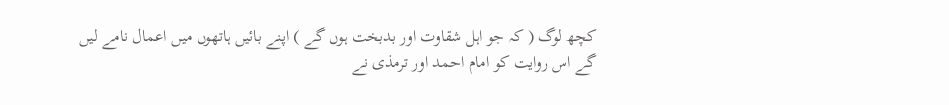کچھ لوگ ( کہ جو اہل شقاوت اور بدبخت ہوں گے ) اپنے بائیں ہاتھوں میں اعمال نامے لیں گے اس روایت کو امام احمد اور ترمذی نے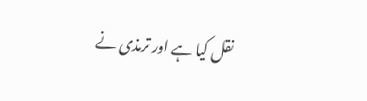نقل کیا ہے اور ترمذی نے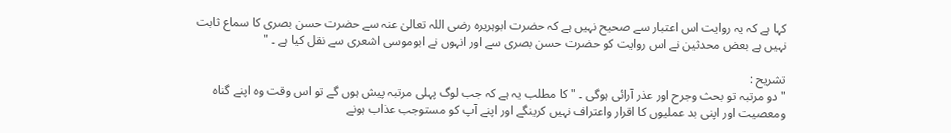کہا ہے کہ یہ روایت اس اعتبار سے صحیح نہیں ہے کہ حضرت ابوہریرہ رضی اللہ تعالیٰ عنہ سے حضرت حسن بصری کا سماع ثابت نہیں ہے بعض محدثین نے اس روایت کو حضرت حسن بصری سے اور انہوں نے ابوموسی اشعری سے نقل کیا ہے ۔ "

تشریح :
" دو مرتبہ تو بحث وجرح اور عذر آرائی ہوگی ۔ " کا مطلب یہ ہے کہ جب لوگ پہلی مرتبہ پیش ہوں گے تو اس وقت وہ اپنے گناہ ومعصیت اور اپنی بد عملیوں کا اقرار واعتراف نہیں کرینگے اور اپنے آپ کو مستوجب عذاب ہونے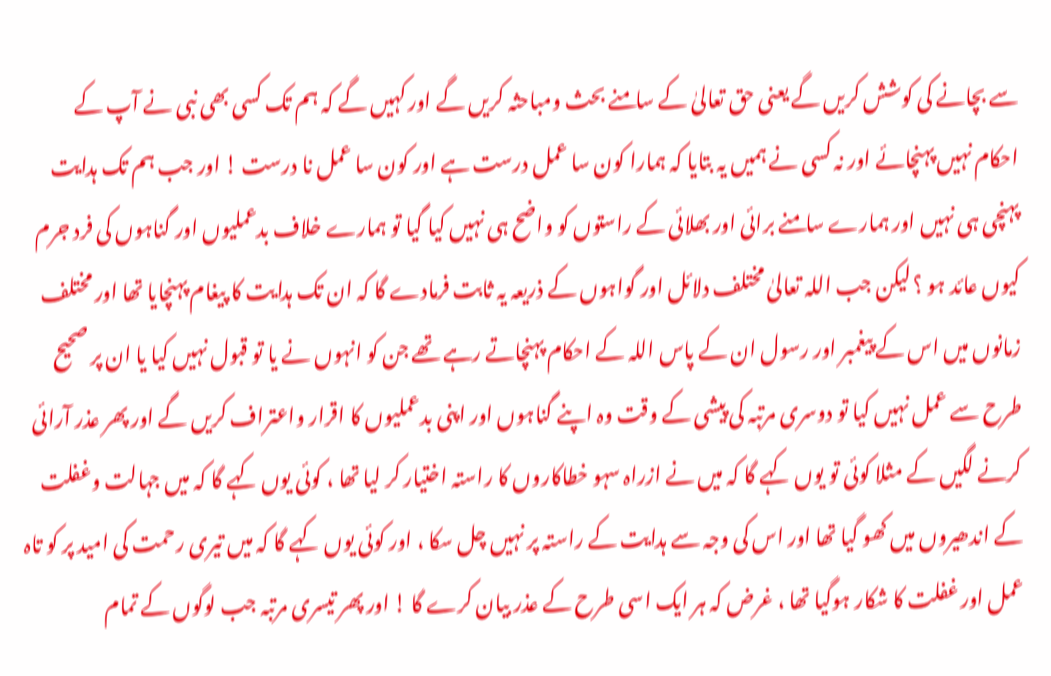سے بچانے کی کوشش کریں گے یعنی حق تعالیٰ کے سامنے بحث ومباحثہ کریں گے اور کہیں گے کہ ہم تک کسی بھی نبی نے آپ کے احکام نہیں پہنچائے اور نہ کسی نے ہمیں یہ بتایا کہ ہمارا کون سا عمل درست ہے اور کون سا عمل نا درست ! اور جب ہم تک ہدایت پہنچی ہی نہیں اور ہمارے سامنے برائی اور بھلائی کے راستوں کو واضح ہی نہیں کیا گیا تو ہمارے خلاف بدعملیوں اور گناہوں کی فرد جرم کیوں عائد ہو ؟ لیکن جب اللہ تعالیٰ مختلف دلائل اور گواہوں کے ذریعہ یہ ثابت فرمادے گا کہ ان تک ہدایت کا پیغام پہنچایا تھا اور مختلف زمانوں میں اس کے پیغمبر اور رسول ان کے پاس اللہ کے احکام پہنچاتے رہے تھے جن کو انہوں نے یا تو قبول نہیں کیا یا ان پر صحیح طرح سے عمل نہیں کیا تو دوسری مرتبہ کی پیشی کے وقت وہ اپنے گناہوں اور اپنی بدعملیوں کا اقرار واعتراف کریں گے اور پھر عذر آرائی کرنے لگیں کے مثلا کوئی تو یوں کہے گا کہ میں نے ازراہ سہو خطاکاروں کا راستہ اختیار کر لیا تھا ، کوئی یوں کہے گا کہ میں جہالت وغفلت کے اندھیروں میں کھو گیا تھا اور اس کی وجہ سے ہدایت کے راستہ پر نہیں چل سکا ، اور کوئی یوں کہے گا کہ میں تیری رحمت کی امید پر کو تاہ عمل اور غفلت کا شکار ہوگیا تھا ، غرض کہ ہر ایک اسی طرح کے عذر بیان کرے گا ! اور پھر تیسری مرتبہ جب لوگوں کے تمام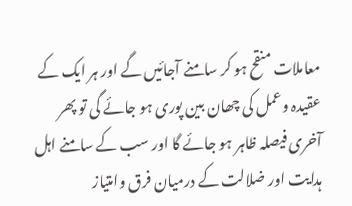معاملات منقح ہو کر سامنے آجائیں گے اور ہر ایک کے عقیدہ وعمل کی چھان بین پوری ہو جائے گی تو پھر آخری فیصلہ ظاہر ہو جائے گا اور سب کے سامنے اہل ہدایت اور ضلالت کے درمیان فرق وامتیاز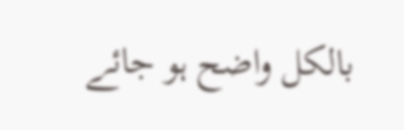بالکل واضح ہو جائے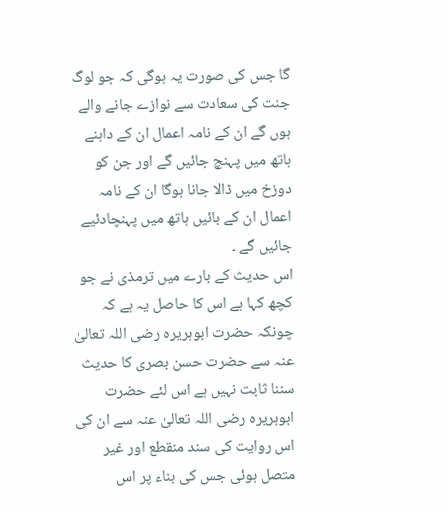گا جس کی صورت یہ ہوگی کہ جو لوگ جنت کی سعادت سے نوازے جانے والے ہوں گے ان کے نامہ اعمال ان کے داہنے ہاتھ میں پہنچ جائیں گے اور جن کو دوزخ میں ڈالا جانا ہوگا ان کے نامہ اعمال ان کے بائیں ہاتھ میں پہنچادئیے جائیں گے ۔
اس حدیث کے بارے میں ترمذی نے جو کچھ کہا ہے اس کا حاصل یہ ہے کہ چونکہ حضرت ابوہریرہ رضی اللہ تعالیٰ عنہ سے حضرت حسن بصری کا حدیث سننا ثابت نہیں ہے اس لئے حضرت ابوہریرہ رضی اللہ تعالیٰ عنہ سے ان کی اس روایت کی سند منقطع اور غیر متصل ہوئی جس کی بناء پر اس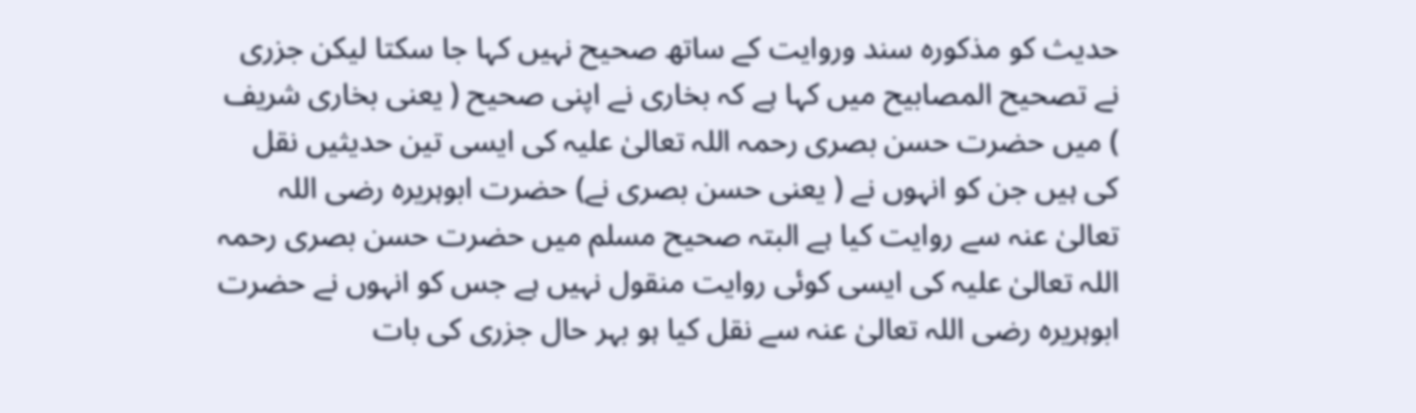حدیث کو مذکورہ سند وروایت کے ساتھ صحیح نہیں کہا جا سکتا لیکن جزری نے تصحیح المصابیح میں کہا ہے کہ بخاری نے اپنی صحیح ( یعنی بخاری شریف ) میں حضرت حسن بصری رحمہ اللہ تعالیٰ علیہ کی ایسی تین حدیثیں نقل کی ہیں جن کو انہوں نے ( یعنی حسن بصری نے) حضرت ابوہریرہ رضی اللہ تعالیٰ عنہ سے روایت کیا ہے البتہ صحیح مسلم میں حضرت حسن بصری رحمہ اللہ تعالیٰ علیہ کی ایسی کوئی روایت منقول نہیں ہے جس کو انہوں نے حضرت ابوہریرہ رضی اللہ تعالیٰ عنہ سے نقل کیا ہو بہر حال جزری کی بات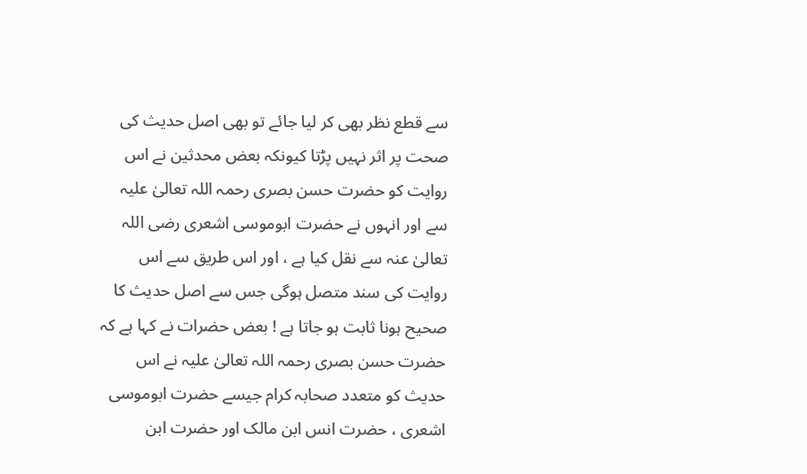سے قطع نظر بھی کر لیا جائے تو بھی اصل حدیث کی صحت پر اثر نہیں پڑتا کیونکہ بعض محدثین نے اس روایت کو حضرت حسن بصری رحمہ اللہ تعالیٰ علیہ سے اور انہوں نے حضرت ابوموسی اشعری رضی اللہ تعالیٰ عنہ سے نقل کیا ہے ، اور اس طریق سے اس روایت کی سند متصل ہوگی جس سے اصل حدیث کا صحیح ہونا ثابت ہو جاتا ہے ! بعض حضرات نے کہا ہے کہ حضرت حسن بصری رحمہ اللہ تعالیٰ علیہ نے اس حدیث کو متعدد صحابہ کرام جیسے حضرت ابوموسی اشعری ، حضرت انس ابن مالک اور حضرت ابن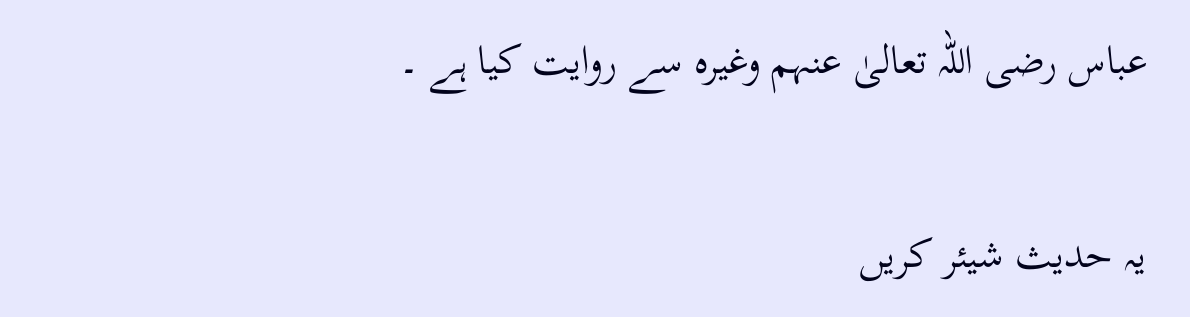عباس رضی اللہ تعالیٰ عنہم وغیرہ سے روایت کیا ہے ۔

یہ حدیث شیئر کریں